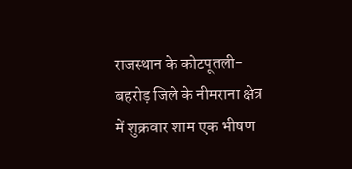राजस्थान के कोटपूतली-बहरोड़ जिले के नीमराना क्षेत्र में शुक्रवार शाम एक भीषण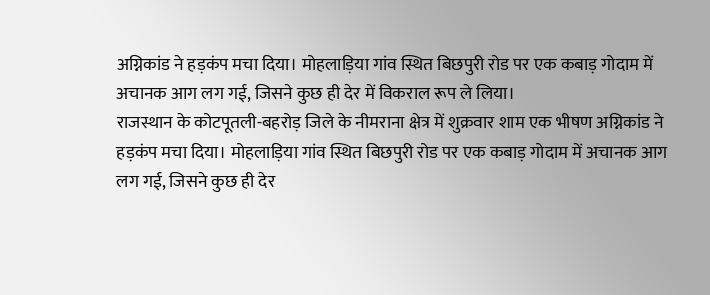अग्निकांड ने हड़कंप मचा दिया। मोहलाड़िया गांव स्थित बिछपुरी रोड पर एक कबाड़ गोदाम में अचानक आग लग गई, जिसने कुछ ही देर में विकराल रूप ले लिया।
राजस्थान के कोटपूतली-बहरोड़ जिले के नीमराना क्षेत्र में शुक्रवार शाम एक भीषण अग्निकांड ने हड़कंप मचा दिया। मोहलाड़िया गांव स्थित बिछपुरी रोड पर एक कबाड़ गोदाम में अचानक आग लग गई, जिसने कुछ ही देर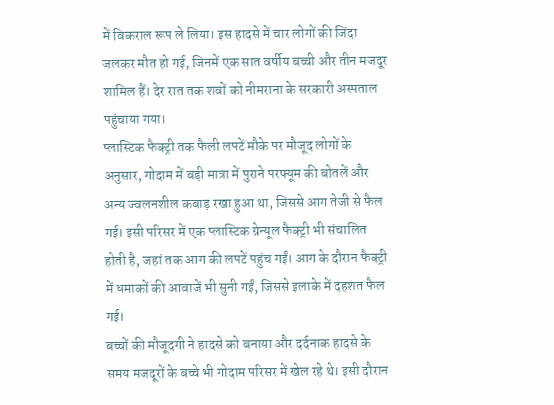में विकराल रूप ले लिया। इस हादसे में चार लोगों की जिंदा जलकर मौत हो गई, जिनमें एक सात वर्षीय बच्ची और तीन मजदूर शामिल हैं। देर रात तक शवों को नीमराना के सरकारी अस्पताल पहुंचाया गया।
प्लास्टिक फैक्ट्री तक फैली लपटें मौके पर मौजूद लोगों के अनुसार, गोदाम में बड़ी मात्रा में पुराने परफ्यूम की बोतलें और अन्य ज्वलनशील कबाड़ रखा हुआ था, जिससे आग तेजी से फैल गई। इसी परिसर में एक प्लास्टिक ग्रेन्यूल फैक्ट्री भी संचालित होती है, जहां तक आग की लपटें पहुंच गईं। आग के दौरान फैक्ट्री में धमाकों की आवाजें भी सुनी गईं, जिससे इलाके में दहशत फैल गई।
बच्चों की मौजूदगी ने हादसे को बनाया और दर्दनाक हादसे के समय मजदूरों के बच्चे भी गोदाम परिसर में खेल रहे थे। इसी दौरान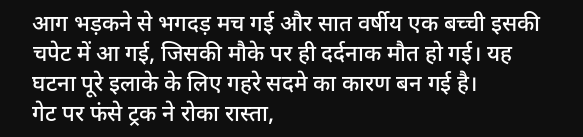आग भड़कने से भगदड़ मच गई और सात वर्षीय एक बच्ची इसकी चपेट में आ गई, जिसकी मौके पर ही दर्दनाक मौत हो गई। यह घटना पूरे इलाके के लिए गहरे सदमे का कारण बन गई है।
गेट पर फंसे ट्रक ने रोका रास्ता,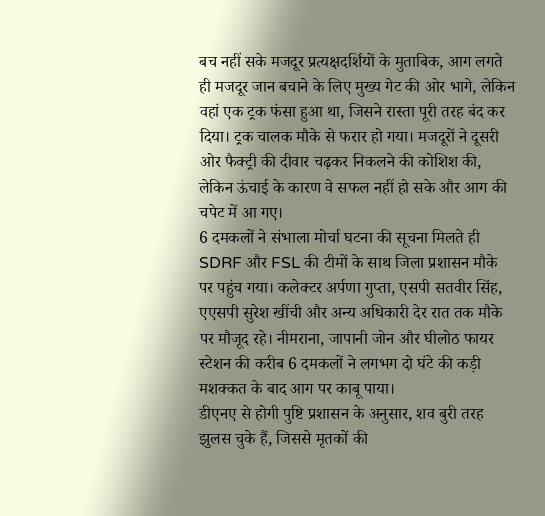बच नहीं सके मजदूर प्रत्यक्षदर्शियों के मुताबिक, आग लगते ही मजदूर जान बचाने के लिए मुख्य गेट की ओर भागे, लेकिन वहां एक ट्रक फंसा हुआ था, जिसने रास्ता पूरी तरह बंद कर दिया। ट्रक चालक मौके से फरार हो गया। मजदूरों ने दूसरी ओर फैक्ट्री की दीवार चढ़कर निकलने की कोशिश की, लेकिन ऊंचाई के कारण वे सफल नहीं हो सके और आग की चपेट में आ गए।
6 दमकलों ने संभाला मोर्चा घटना की सूचना मिलते ही SDRF और FSL की टीमों के साथ जिला प्रशासन मौके पर पहुंच गया। कलेक्टर अर्पणा गुप्ता, एसपी सतवीर सिंह, एएसपी सुरेश खींची और अन्य अधिकारी देर रात तक मौके पर मौजूद रहे। नीमराना, जापानी जोन और घीलोठ फायर स्टेशन की करीब 6 दमकलों ने लगभग दो घंटे की कड़ी मशक्कत के बाद आग पर काबू पाया।
डीएनए से होगी पुष्टि प्रशासन के अनुसार, शव बुरी तरह झुलस चुके हैं, जिससे मृतकों की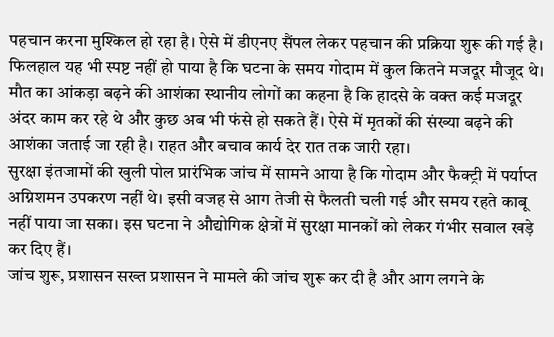पहचान करना मुश्किल हो रहा है। ऐसे में डीएनए सैंपल लेकर पहचान की प्रक्रिया शुरू की गई है। फिलहाल यह भी स्पष्ट नहीं हो पाया है कि घटना के समय गोदाम में कुल कितने मजदूर मौजूद थे।
मौत का आंकड़ा बढ़ने की आशंका स्थानीय लोगों का कहना है कि हादसे के वक्त कई मजदूर अंदर काम कर रहे थे और कुछ अब भी फंसे हो सकते हैं। ऐसे में मृतकों की संख्या बढ़ने की आशंका जताई जा रही है। राहत और बचाव कार्य देर रात तक जारी रहा।
सुरक्षा इंतजामों की खुली पोल प्रारंभिक जांच में सामने आया है कि गोदाम और फैक्ट्री में पर्याप्त अग्निशमन उपकरण नहीं थे। इसी वजह से आग तेजी से फैलती चली गई और समय रहते काबू नहीं पाया जा सका। इस घटना ने औद्योगिक क्षेत्रों में सुरक्षा मानकों को लेकर गंभीर सवाल खड़े कर दिए हैं।
जांच शुरू, प्रशासन सख्त प्रशासन ने मामले की जांच शुरू कर दी है और आग लगने के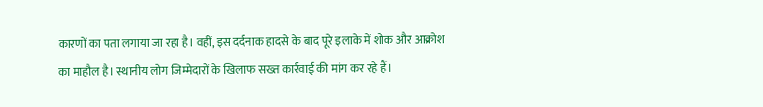कारणों का पता लगाया जा रहा है। वहीं, इस दर्दनाक हादसे के बाद पूरे इलाके में शोक और आक्रोश का माहौल है। स्थानीय लोग जिम्मेदारों के खिलाफ सख्त कार्रवाई की मांग कर रहे हैं।